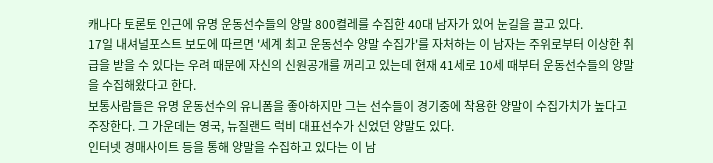캐나다 토론토 인근에 유명 운동선수들의 양말 800켤레를 수집한 40대 남자가 있어 눈길을 끌고 있다.
17일 내셔널포스트 보도에 따르면 '세계 최고 운동선수 양말 수집가'를 자처하는 이 남자는 주위로부터 이상한 취급을 받을 수 있다는 우려 때문에 자신의 신원공개를 꺼리고 있는데 현재 41세로 10세 때부터 운동선수들의 양말을 수집해왔다고 한다.
보통사람들은 유명 운동선수의 유니폼을 좋아하지만 그는 선수들이 경기중에 착용한 양말이 수집가치가 높다고 주장한다. 그 가운데는 영국, 뉴질랜드 럭비 대표선수가 신었던 양말도 있다.
인터넷 경매사이트 등을 통해 양말을 수집하고 있다는 이 남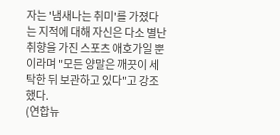자는 '냄새나는 취미'를 가졌다는 지적에 대해 자신은 다소 별난 취향을 가진 스포츠 애호가일 뿐이라며 "모든 양말은 깨끗이 세탁한 뒤 보관하고 있다"고 강조했다.
(연합뉴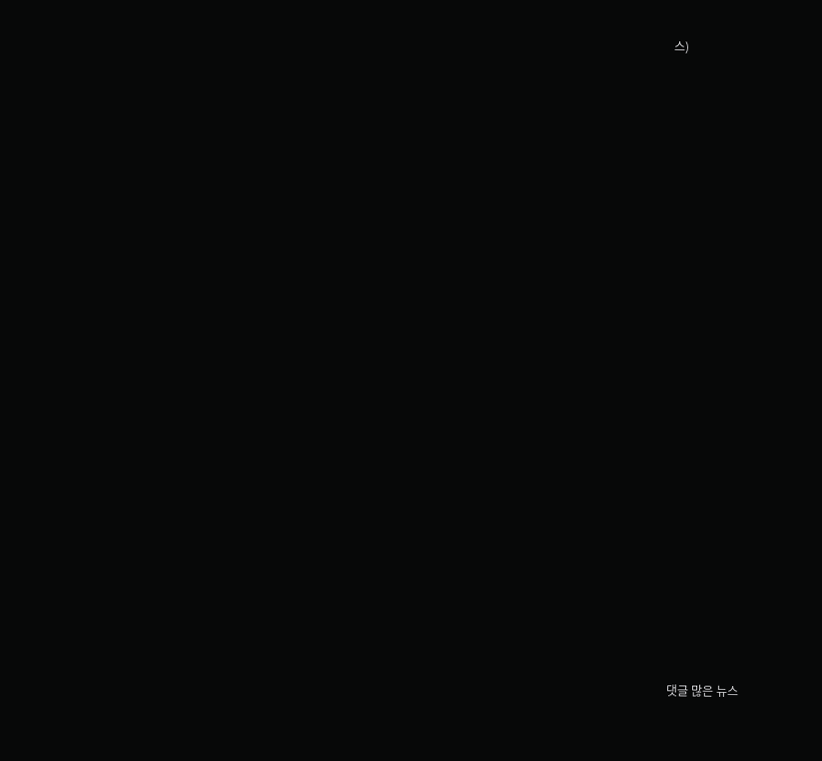스)






























댓글 많은 뉴스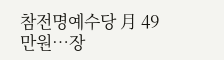참전명예수당 月 49만원…장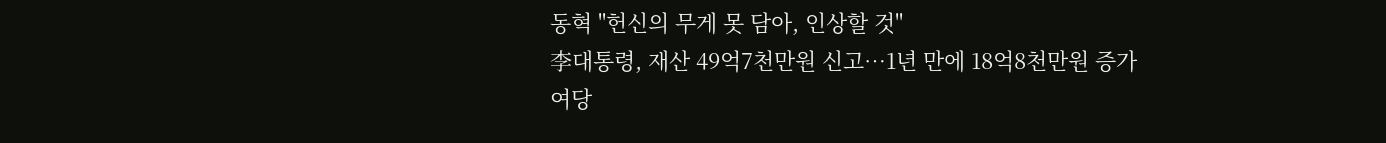동혁 "헌신의 무게 못 담아, 인상할 것"
李대통령, 재산 49억7천만원 신고…1년 만에 18억8천만원 증가
여당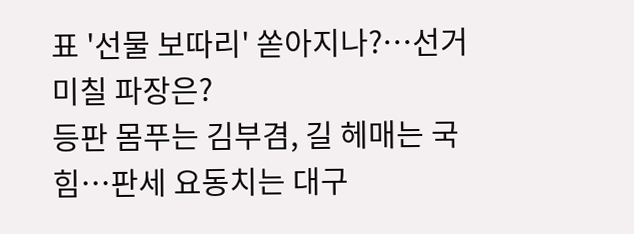표 '선물 보따리' 쏟아지나?…선거 미칠 파장은?
등판 몸푸는 김부겸, 길 헤매는 국힘…판세 요동치는 대구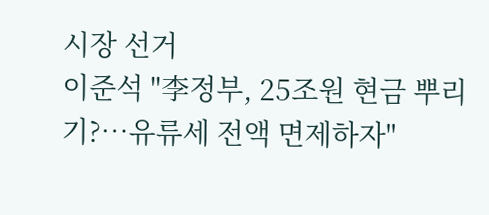시장 선거
이준석 "李정부, 25조원 현금 뿌리기?…유류세 전액 면제하자"